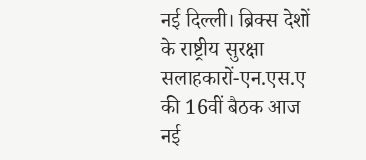नई दिल्ली। ब्रिक्स देशों के राष्ट्रीय सुरक्षा सलाहकारों-एन.एस.ए की 16वीं बैठक आज नई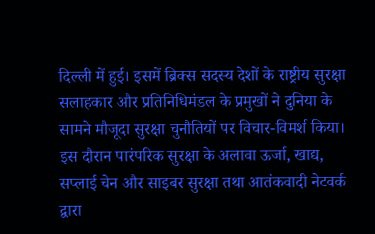दिल्ली में हुई। इसमें ब्रिक्स सदस्य देशों के राष्ट्रीय सुरक्षा सलाहकार और प्रतिनिधिमंडल के प्रमुखों ने दुनिया के सामने मौजूदा सुरक्षा चुनौतियों पर विचार-विमर्श किया। इस दौरान पारंपरिक सुरक्षा के अलावा ऊर्जा, खाद्य, सप्लाई चेन और साइबर सुरक्षा तथा आतंकवादी नेटवर्क द्वारा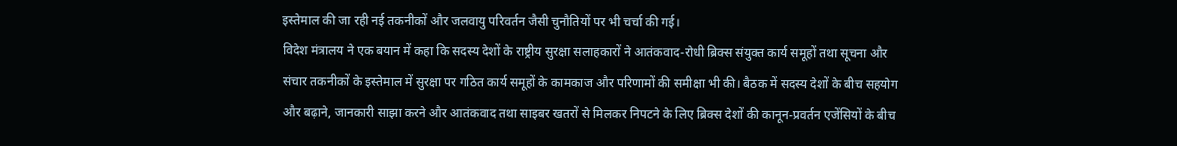इस्तेमाल की जा रही नई तकनीकों और जलवायु परिवर्तन जैसी चुनौतियों पर भी चर्चा की गई।
विदेश मंत्रालय ने एक बयान में कहा कि सदस्य देशों के राष्ट्रीय सुरक्षा सलाहकारों ने आतंकवाद-रोधी ब्रिक्स संयुक्त कार्य समूहों तथा सूचना और संचार तकनीकों के इस्तेमाल में सुरक्षा पर गठित कार्य समूहों के कामकाज और परिणामों की समीक्षा भी की। बैठक में सदस्य देशों के बीच सहयोग और बढ़ाने, जानकारी साझा करने और आतंकवाद तथा साइबर खतरों से मिलकर निपटने के लिए ब्रिक्स देशों की कानून-प्रवर्तन एजेंसियों के बीच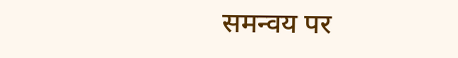समन्वय पर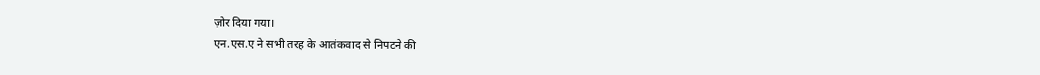ज़ोर दिया गया।
एन.एस.ए ने सभी तरह के आतंकवाद से निपटने की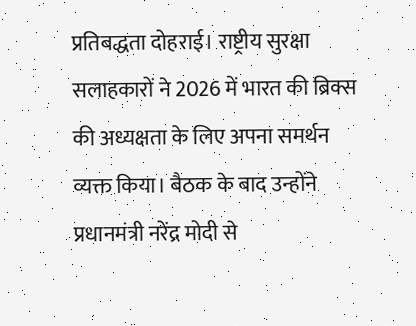प्रतिबद्धता दोहराई। राष्ट्रीय सुरक्षा सलाहकारों ने 2026 में भारत की ब्रिक्स की अध्यक्षता के लिए अपना समर्थन व्यक्त किया। बैठक के बाद उन्होंने प्रधानमंत्री नरेंद्र मोदी से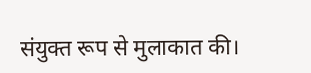संयुक्त रूप से मुलाकात की।